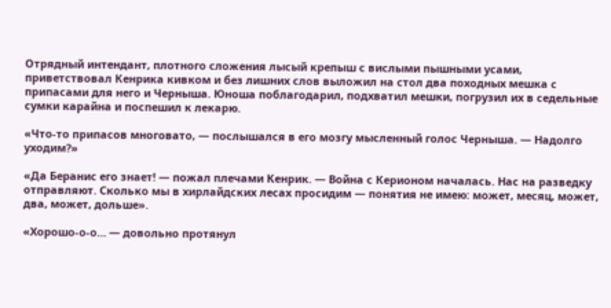Отрядный интендант, плотного сложения лысый крепыш с вислыми пышными усами, приветствовал Кенрика кивком и без лишних слов выложил на стол два походных мешка с припасами для него и Черныша. Юноша поблагодарил, подхватил мешки, погрузил их в седельные сумки карайна и поспешил к лекарю.

«Что-то припасов многовато, — послышался в его мозгу мысленный голос Черныша. — Надолго уходим?»

«Да Беранис его знает! — пожал плечами Кенрик. — Война с Керионом началась. Нас на разведку отправляют. Сколько мы в хирлайдских лесах просидим — понятия не имею: может, месяц, может, два, может, дольше».

«Хорошо-о-о… — довольно протянул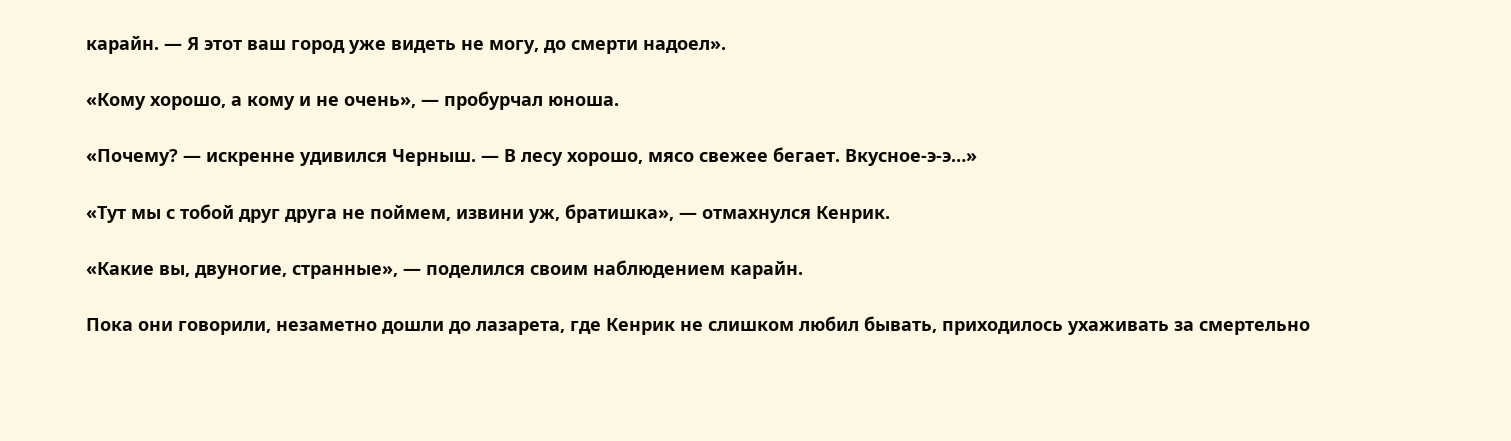карайн. — Я этот ваш город уже видеть не могу, до смерти надоел».

«Кому хорошо, а кому и не очень», — пробурчал юноша.

«Почему? — искренне удивился Черныш. — В лесу хорошо, мясо свежее бегает. Вкусное-э-э…»

«Тут мы с тобой друг друга не поймем, извини уж, братишка», — отмахнулся Кенрик.

«Какие вы, двуногие, странные», — поделился своим наблюдением карайн.

Пока они говорили, незаметно дошли до лазарета, где Кенрик не слишком любил бывать, приходилось ухаживать за смертельно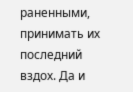раненными, принимать их последний вздох. Да и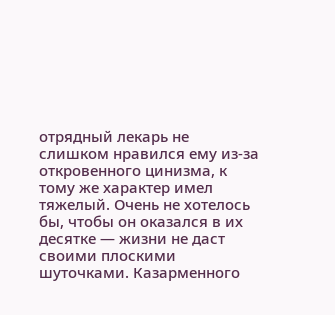отрядный лекарь не слишком нравился ему из-за откровенного цинизма, к тому же характер имел тяжелый. Очень не хотелось бы, чтобы он оказался в их десятке — жизни не даст своими плоскими шуточками. Казарменного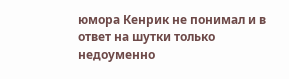юмора Кенрик не понимал и в ответ на шутки только недоуменно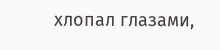хлопал глазами,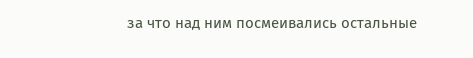за что над ним посмеивались остальные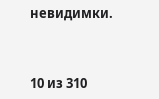невидимки.



10 из 310